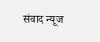संवाद न्यूज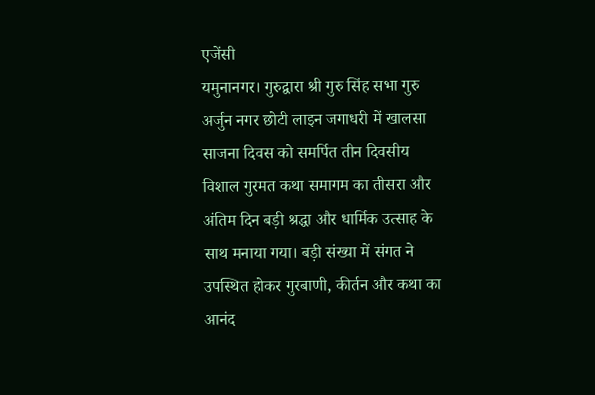एजेंसी
यमुनानगर। गुरुद्वारा श्री गुरु सिंह सभा गुरु अर्जुन नगर छोटी लाइन जगाधरी में खालसा साजना दिवस को समर्पित तीन दिवसीय विशाल गुरमत कथा समागम का तीसरा और अंतिम दिन बड़ी श्रद्धा और धार्मिक उत्साह के साथ मनाया गया। बड़ी संख्या में संगत ने उपस्थित होकर गुरबाणी, कीर्तन और कथा का आनंद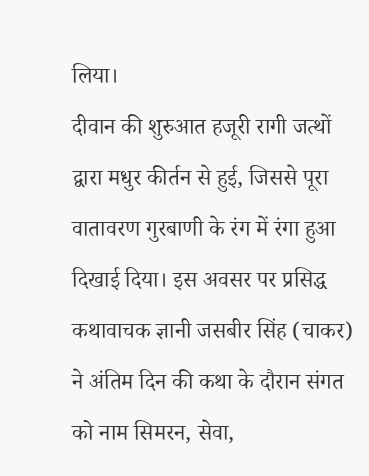लिया।
दीवान की शुरुआत हजूरी रागी जत्थों द्वारा मधुर कीर्तन से हुई, जिससे पूरा वातावरण गुरबाणी के रंग में रंगा हुआ दिखाई दिया। इस अवसर पर प्रसिद्ध कथावाचक ज्ञानी जसबीर सिंह (चाकर) ने अंतिम दिन की कथा के दौरान संगत को नाम सिमरन, सेवा,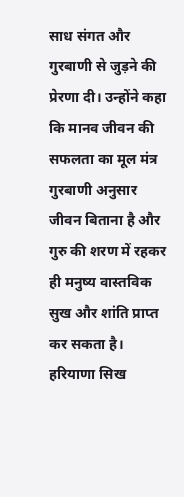साध संगत और गुरबाणी से जुड़ने की प्रेरणा दी। उन्होंने कहा कि मानव जीवन की सफलता का मूल मंत्र गुरबाणी अनुसार जीवन बिताना है और गुरु की शरण में रहकर ही मनुष्य वास्तविक सुख और शांति प्राप्त कर सकता है।
हरियाणा सिख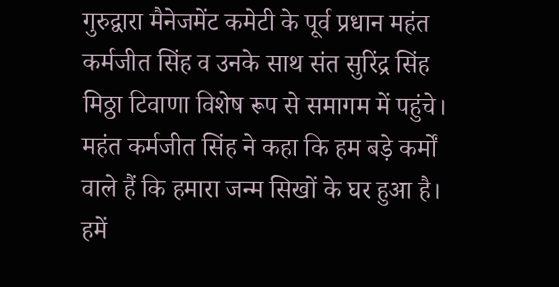गुरुद्वारा मैनेजमेंट कमेटी के पूर्व प्रधान महंत कर्मजीत सिंह व उनके साथ संत सुरिंद्र सिंह मिठ्ठा टिवाणा विशेष रूप से समागम में पहुंचे। महंत कर्मजीत सिंह ने कहा कि हम बड़े कर्मों वाले हैं कि हमारा जन्म सिखों के घर हुआ है। हमें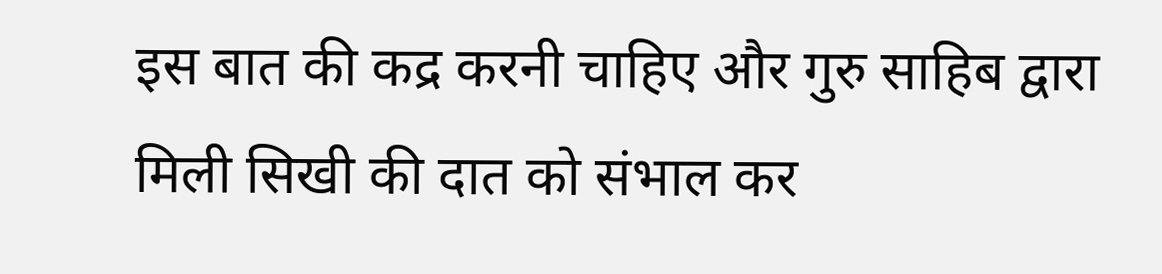इस बात की कद्र करनी चाहिए और गुरु साहिब द्वारा मिली सिखी की दात को संभाल कर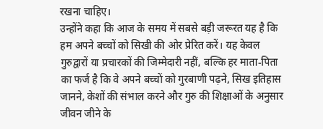रखना चाहिए।
उन्होंने कहा कि आज के समय में सबसे बड़ी जरूरत यह है कि हम अपने बच्चों को सिखी की ओर प्रेरित करें। यह केवल गुरुद्वारों या प्रचारकों की जिम्मेदारी नहीं, बल्कि हर माता-पिता का फर्ज है कि वे अपने बच्चों को गुरबाणी पढ़ने, सिख इतिहास जानने, केशों की संभाल करने और गुरु की शिक्षाओं के अनुसार जीवन जीने के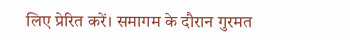लिए प्रेरित करें। समागम के दौरान गुरमत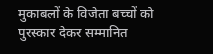मुकाबलों के विजेता बच्चों को पुरस्कार देकर सम्मानित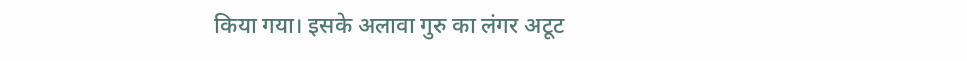किया गया। इसके अलावा गुरु का लंगर अटूट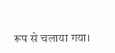रूप से चलाया गया।